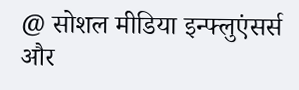@ सोशल मीडिया इन्फ्लुएंसर्स और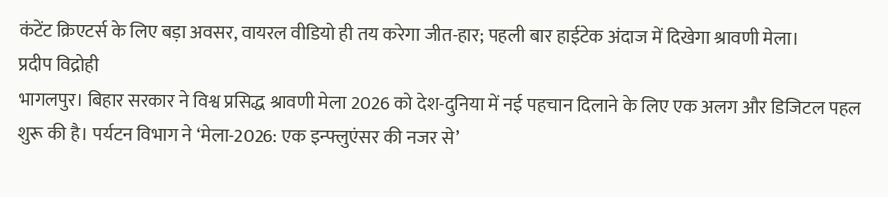कंटेंट क्रिएटर्स के लिए बड़ा अवसर, वायरल वीडियो ही तय करेगा जीत-हार; पहली बार हाईटेक अंदाज में दिखेगा श्रावणी मेला।
प्रदीप विद्रोही
भागलपुर। बिहार सरकार ने विश्व प्रसिद्ध श्रावणी मेला 2026 को देश-दुनिया में नई पहचान दिलाने के लिए एक अलग और डिजिटल पहल शुरू की है। पर्यटन विभाग ने ‘मेला-2026: एक इन्फ्लुएंसर की नजर से’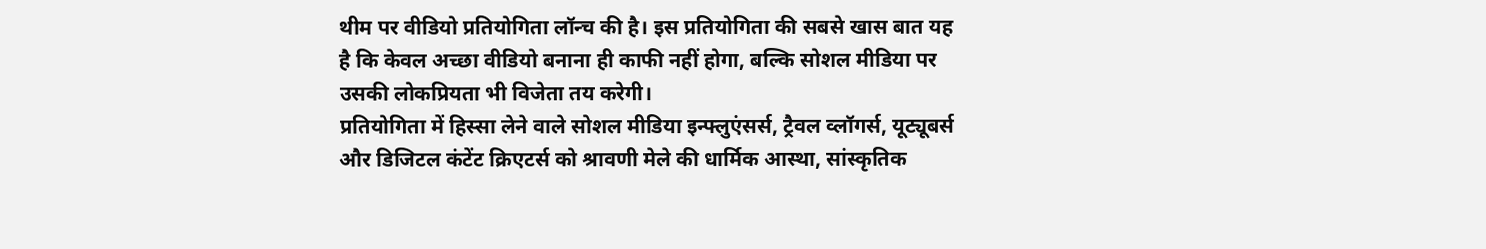थीम पर वीडियो प्रतियोगिता लॉन्च की है। इस प्रतियोगिता की सबसे खास बात यह है कि केवल अच्छा वीडियो बनाना ही काफी नहीं होगा, बल्कि सोशल मीडिया पर उसकी लोकप्रियता भी विजेता तय करेगी।
प्रतियोगिता में हिस्सा लेने वाले सोशल मीडिया इन्फ्लुएंसर्स, ट्रैवल व्लॉगर्स, यूट्यूबर्स और डिजिटल कंटेंट क्रिएटर्स को श्रावणी मेले की धार्मिक आस्था, सांस्कृतिक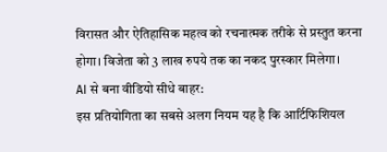विरासत और ऐतिहासिक महत्व को रचनात्मक तरीके से प्रस्तुत करना होगा। विजेता को 3 लाख रुपये तक का नकद पुरस्कार मिलेगा।
AI से बना वीडियो सीधे बाहर:
इस प्रतियोगिता का सबसे अलग नियम यह है कि आर्टिफिशियल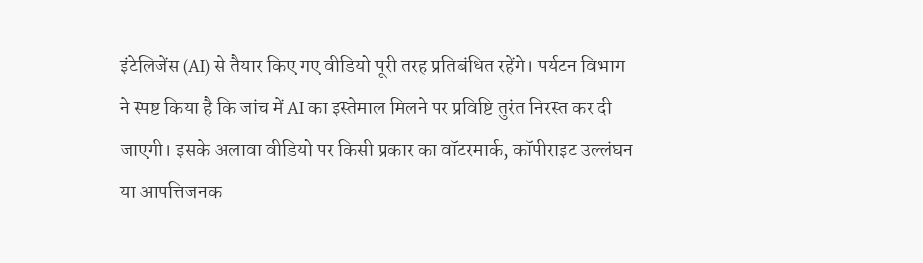इंटेलिजेंस (AI) से तैयार किए गए वीडियो पूरी तरह प्रतिबंधित रहेंगे। पर्यटन विभाग ने स्पष्ट किया है कि जांच में AI का इस्तेमाल मिलने पर प्रविष्टि तुरंत निरस्त कर दी जाएगी। इसके अलावा वीडियो पर किसी प्रकार का वॉटरमार्क, कॉपीराइट उल्लंघन या आपत्तिजनक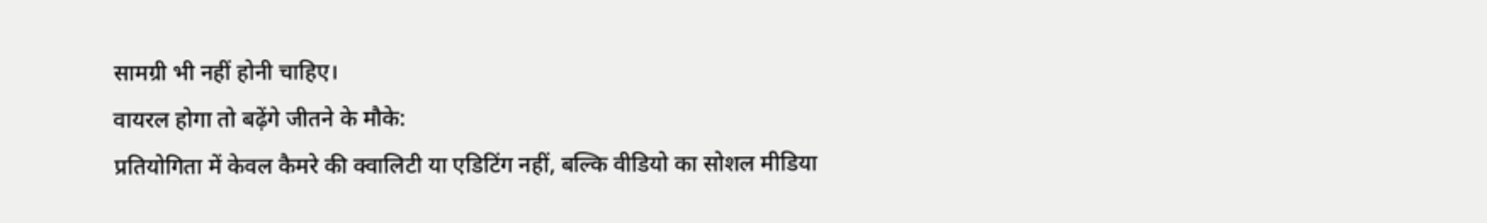सामग्री भी नहीं होनी चाहिए।
वायरल होगा तो बढ़ेंगे जीतने के मौके:
प्रतियोगिता में केवल कैमरे की क्वालिटी या एडिटिंग नहीं, बल्कि वीडियो का सोशल मीडिया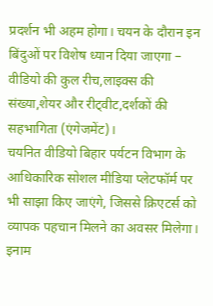प्रदर्शन भी अहम होगा। चयन के दौरान इन बिंदुओं पर विशेष ध्यान दिया जाएगा – वीडियो की कुल रीच,लाइक्स की संख्या,शेयर और रीट्वीट,दर्शकों की सहभागिता (एंगेजमेंट)।
चयनित वीडियो बिहार पर्यटन विभाग के आधिकारिक सोशल मीडिया प्लेटफॉर्म पर भी साझा किए जाएंगे, जिससे क्रिएटर्स को व्यापक पहचान मिलने का अवसर मिलेगा।
इनाम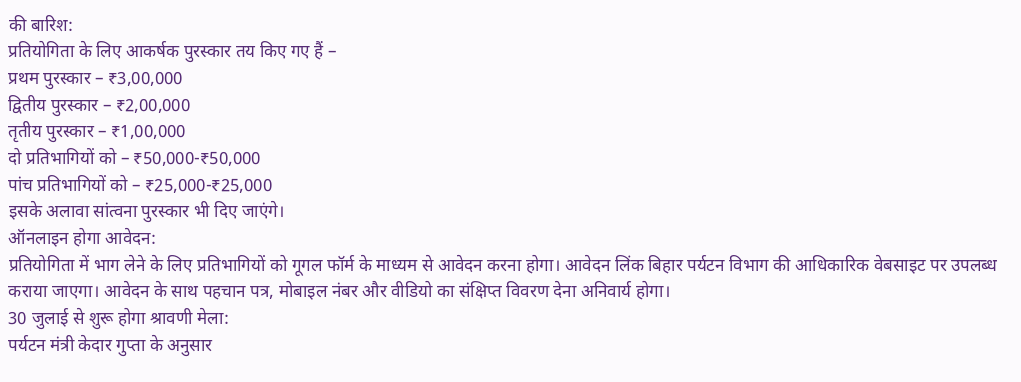की बारिश:
प्रतियोगिता के लिए आकर्षक पुरस्कार तय किए गए हैं –
प्रथम पुरस्कार – ₹3,00,000
द्वितीय पुरस्कार – ₹2,00,000
तृतीय पुरस्कार – ₹1,00,000
दो प्रतिभागियों को – ₹50,000-₹50,000
पांच प्रतिभागियों को – ₹25,000-₹25,000
इसके अलावा सांत्वना पुरस्कार भी दिए जाएंगे।
ऑनलाइन होगा आवेदन:
प्रतियोगिता में भाग लेने के लिए प्रतिभागियों को गूगल फॉर्म के माध्यम से आवेदन करना होगा। आवेदन लिंक बिहार पर्यटन विभाग की आधिकारिक वेबसाइट पर उपलब्ध कराया जाएगा। आवेदन के साथ पहचान पत्र, मोबाइल नंबर और वीडियो का संक्षिप्त विवरण देना अनिवार्य होगा।
30 जुलाई से शुरू होगा श्रावणी मेला:
पर्यटन मंत्री केदार गुप्ता के अनुसार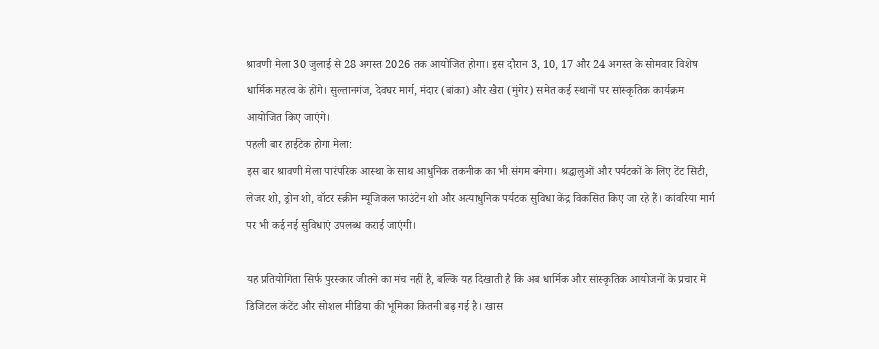श्रावणी मेला 30 जुलाई से 28 अगस्त 2026 तक आयोजित होगा। इस दौरान 3, 10, 17 और 24 अगस्त के सोमवार विशेष धार्मिक महत्व के होंगे। सुल्तानगंज, देवघर मार्ग, मंदार (बांका) और खैरा (मुंगेर) समेत कई स्थानों पर सांस्कृतिक कार्यक्रम आयोजित किए जाएंगे।
पहली बार हाईटेक होगा मेला:
इस बार श्रावणी मेला पारंपरिक आस्था के साथ आधुनिक तकनीक का भी संगम बनेगा। श्रद्धालुओं और पर्यटकों के लिए टेंट सिटी, लेजर शो, ड्रोन शो, वॉटर स्क्रीन म्यूजिकल फाउंटेन शो और अत्याधुनिक पर्यटक सुविधा केंद्र विकसित किए जा रहे हैं। कांवरिया मार्ग पर भी कई नई सुविधाएं उपलब्ध कराई जाएंगी।

यह प्रतियोगिता सिर्फ पुरस्कार जीतने का मंच नहीं है, बल्कि यह दिखाती है कि अब धार्मिक और सांस्कृतिक आयोजनों के प्रचार में डिजिटल कंटेंट और सोशल मीडिया की भूमिका कितनी बढ़ गई है। खास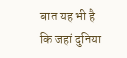बात यह भी है कि जहां दुनिया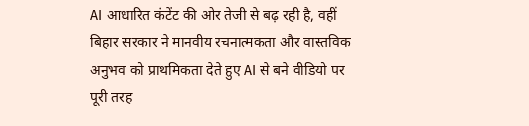AI आधारित कंटेंट की ओर तेजी से बढ़ रही है, वहीं बिहार सरकार ने मानवीय रचनात्मकता और वास्तविक अनुभव को प्राथमिकता देते हुए AI से बने वीडियो पर पूरी तरह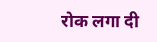रोक लगा दी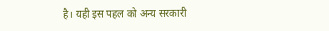है। यही इस पहल को अन्य सरकारी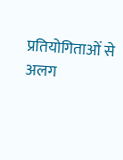प्रतियोगिताओं से अलग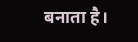बनाता है।